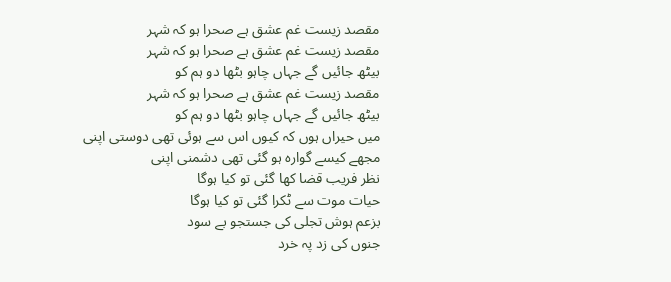مقصد زیست غم عشق ہے صحرا ہو کہ شہر
مقصد زیست غم عشق ہے صحرا ہو کہ شہر
بیٹھ جائیں گے جہاں چاہو بٹھا دو ہم کو
مقصد زیست غم عشق ہے صحرا ہو کہ شہر
بیٹھ جائیں گے جہاں چاہو بٹھا دو ہم کو
میں حیراں ہوں کہ کیوں اس سے ہوئی تھی دوستی اپنی
مجھے کیسے گوارہ ہو گئی تھی دشمنی اپنی
نظر فریب قضا کھا گئی تو کیا ہوگا
حیات موت سے ٹکرا گئی تو کیا ہوگا
بزعم ہوش تجلی کی جستجو بے سود
جنوں کی زد پہ خرد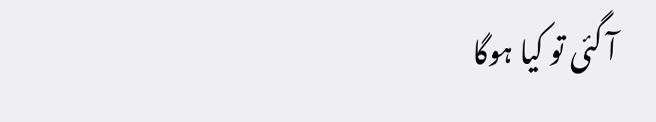آ گئی تو کیا ہوگا